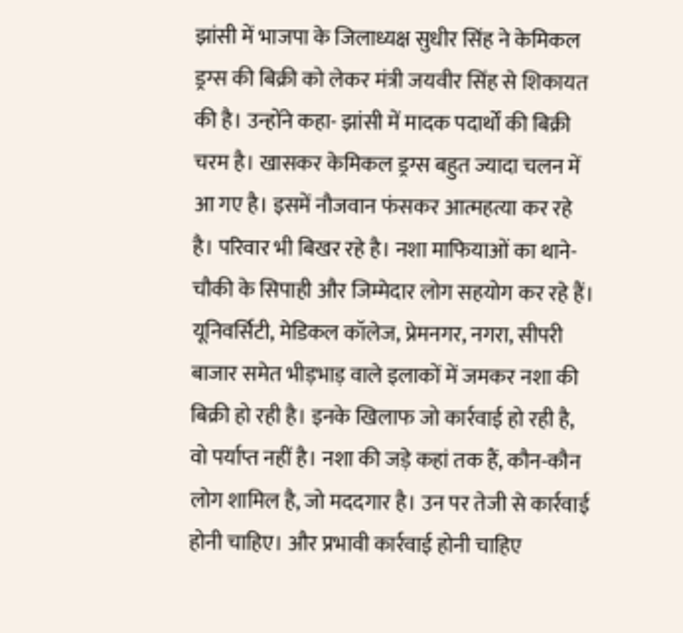झांसी में भाजपा के जिलाध्यक्ष सुधीर सिंह ने केमिकल ड्रग्स की बिक्री को लेकर मंत्री जयवीर सिंह से शिकायत की है। उन्होंने कहा- झांसी में मादक पदार्थों की बिक्री चरम है। खासकर केमिकल ड्रग्स बहुत ज्यादा चलन में आ गए है। इसमें नौजवान फंसकर आत्महत्या कर रहे है। परिवार भी बिखर रहे है। नशा माफियाओं का थाने-चौकी के सिपाही और जिम्मेदार लोग सहयोग कर रहे हैं। यूनिवर्सिटी, मेडिकल कॉलेज, प्रेमनगर, नगरा, सीपरी बाजार समेत भीड़भाड़ वाले इलाकों में जमकर नशा की बिक्री हो रही है। इनके खिलाफ जो कार्रवाई हो रही है, वो पर्याप्त नहीं है। नशा की जड़े कहां तक हैं, कौन-कौन लोग शामिल है, जो मददगार है। उन पर तेजी से कार्रवाई होनी चाहिए। और प्रभावी कार्रवाई होनी चाहिए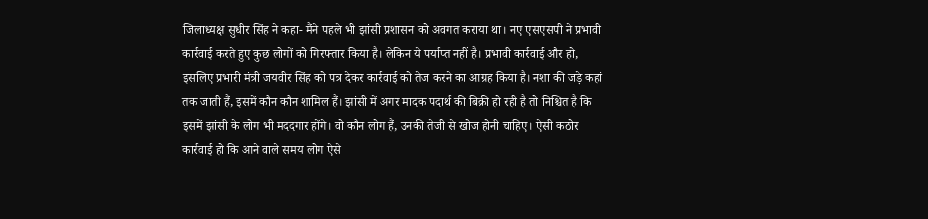जिलाध्यक्ष सुधीर सिंह ने कहा- मैंने पहले भी झांसी प्रशासन को अवगत कराया था। नए एसएसपी ने प्रभावी कार्रवाई करते हुए कुछ लोगों को गिरफ्तार किया है। लेकिन ये पर्याप्त नहीं है। प्रभावी कार्रवाई और हो, इसलिए प्रभारी मंत्री जयवीर सिंह को पत्र देकर कार्रवाई को तेज करने का आग्रह किया है। नशा की जड़े कहां तक जाती हैं, इसमें कौन कौन शामिल हैं। झांसी में अगर मादक पदार्थ की बिक्री हो रही है तो निश्चित है कि इसमें झांसी के लोग भी मददगार होंगे। वो कौन लोग हैं, उनकी तेजी से खोज होनी चाहिए। ऐसी कठोर कार्रवाई हो कि आने वाले समय लोग ऐसे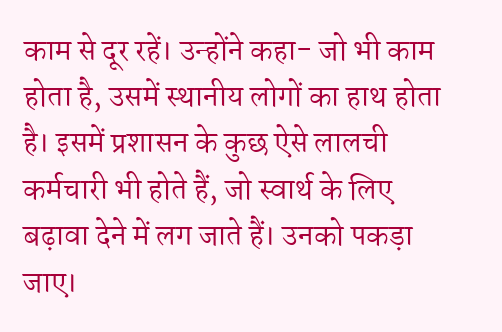काम से दूर रहें। उन्होंने कहा- जो भी काम होता है, उसमें स्थानीय लोगों का हाथ होता है। इसमें प्रशासन के कुछ ऐसे लालची कर्मचारी भी होते हैं, जो स्वार्थ के लिए बढ़ावा देने में लग जाते हैं। उनको पकड़ा जाए।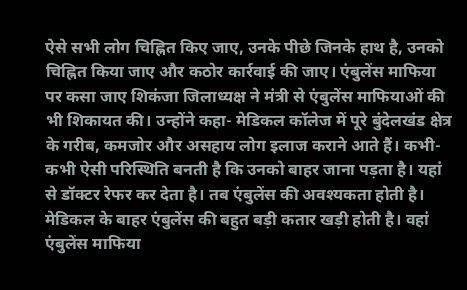ऐसे सभी लोग चिह्नित किए जाए, उनके पीछे जिनके हाथ है, उनको चिह्नित किया जाए और कठोर कार्रवाई की जाए। एंबुलेंस माफिया पर कसा जाए शिकंजा जिलाध्यक्ष ने मंत्री से एंबुलेंस माफियाओं की भी शिकायत की। उन्होंने कहा- मेडिकल कॉलेज में पूरे बुंदेलखंड क्षेत्र के गरीब, कमजोर और असहाय लोग इलाज कराने आते हैं। कभी-कभी ऐसी परिस्थिति बनती है कि उनको बाहर जाना पड़ता है। यहां से डॉक्टर रेफर कर देता है। तब एंबुलेंस की अवश्यकता होती है। मेडिकल के बाहर एंबुलेंस की बहुत बड़ी कतार खड़ी होती है। वहां एंबुलेंस माफिया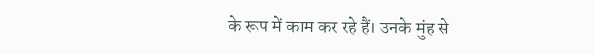के रूप में काम कर रहे हैं। उनके मुंह से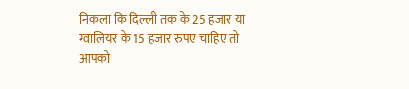निकला कि दिल्ली तक के 25 हजार या ग्वालियर के 15 हजार रुपए चाहिए तो आपको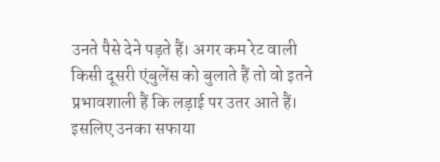उनते पैसे देने पड़ते हैं। अगर कम रेट वाली किसी दूसरी एंबुलेंस को बुलाते हैं तो वो इतने प्रभावशाली हैं कि लड़ाई पर उतर आते हैं। इसलिए उनका सफाया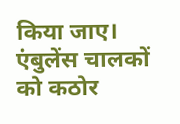किया जाए। एंबुलेंस चालकों को कठोर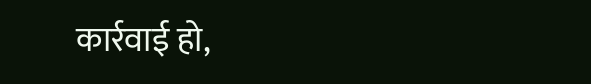कार्रवाई हो,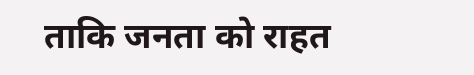ताकि जनता को राहत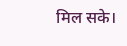मिल सके।